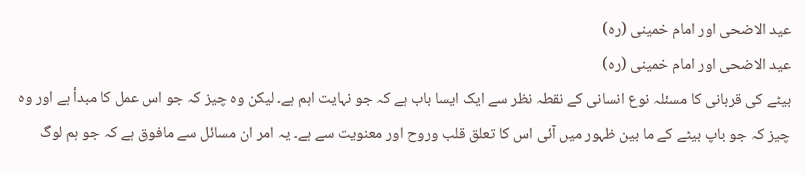عید الاضحی اور امام خمینی (ره)
عید الاضحی اور امام خمینی (ره)
بیٹے کی قربانی کا مسئلہ نوع انسانی کے نقطہ نظر سے ایک ایسا باب ہے کہ جو نہایت اہم ہے۔ لیکن وہ چیز کہ جو اس عمل کا مبدأ ہے اور وہ چیز کہ جو باپ بیٹے کے ما بین ظہور میں آئی اس کا تعلق قلب وروح اور معنویت سے ہے۔ یہ امر ان مسائل سے مافوق ہے کہ جو ہم لوگ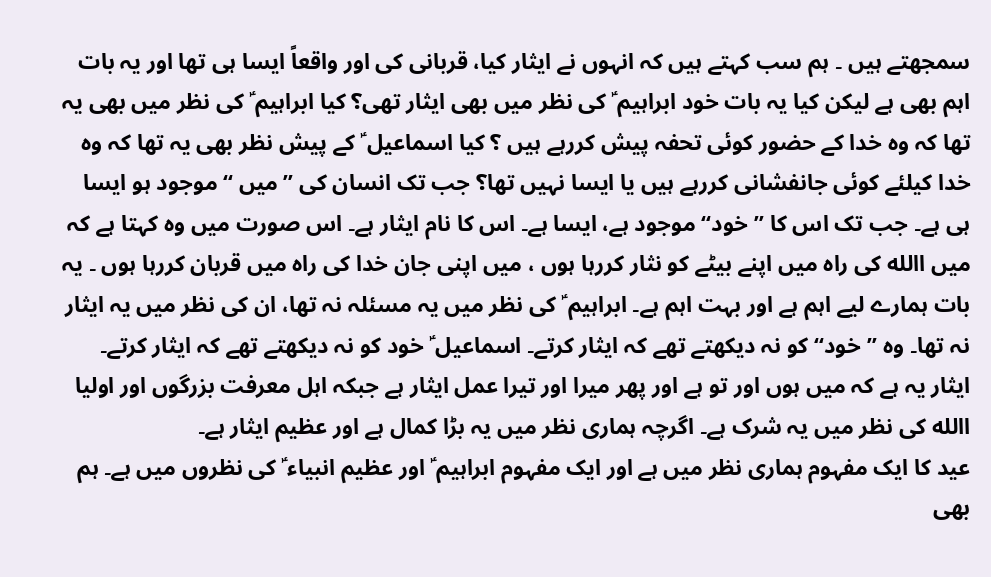سمجھتے ہیں ۔ ہم سب کہتے ہیں کہ انہوں نے ایثار کیا، قربانی کی اور واقعاً ایسا ہی تھا اور یہ بات اہم بھی ہے لیکن کیا یہ بات خود ابراہیم ؑ کی نظر میں بھی ایثار تھی؟ کیا ابراہیم ؑ کی نظر میں بھی یہ تھا کہ وہ خدا کے حضور کوئی تحفہ پیش کررہے ہیں ؟ کیا اسماعیل ؑ کے پیش نظر بھی یہ تھا کہ وہ خدا کیلئے کوئی جانفشانی کررہے ہیں یا ایسا نہیں تھا؟ جب تک انسان کی ’’میں ‘‘ موجود ہو ایسا ہی ہے۔ جب تک اس کا ’’خود‘‘ موجود ہے، ایسا ہے۔ اس کا نام ایثار ہے۔ اس صورت میں وہ کہتا ہے کہ میں االله کی راہ میں اپنے بیٹے کو نثار کررہا ہوں ، میں اپنی جان خدا کی راہ میں قربان کررہا ہوں ۔ یہ بات ہمارے لیے اہم ہے اور بہت اہم ہے۔ ابراہیم ؑ کی نظر میں یہ مسئلہ نہ تھا، ان کی نظر میں یہ ایثار نہ تھا۔ وہ ’’خود‘‘ کو نہ دیکھتے تھے کہ ایثار کرتے۔ اسماعیل ؑ خود کو نہ دیکھتے تھے کہ ایثار کرتے۔ ایثار یہ ہے کہ میں ہوں اور تو ہے اور پھر میرا اور تیرا عمل ایثار ہے جبکہ اہل معرفت بزرگوں اور اولیا االله کی نظر میں یہ شرک ہے۔ اگرچہ ہماری نظر میں یہ بڑا کمال ہے اور عظیم ایثار ہے۔
عید کا ایک مفہوم ہماری نظر میں ہے اور ایک مفہوم ابراہیم ؑ اور عظیم انبیاء ؑ کی نظروں میں ہے۔ ہم بھی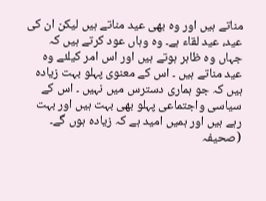مناتے ہیں اور وہ بھی عید مناتے ہیں لیکن ان کی عید، عید لقاء ہے۔ وہ وہاں عود کرتے ہیں کہ جہاں وہ ظاہر ہوتے ہیں اور اس امر کیلئے وہ عید مناتے ہیں ۔ اس کے معنوی پہلو بہت زیادہ ہیں کہ جو ہماری دسترس میں نہیں ۔ اس کے سیاسی واجتماعی پہلو بھی بہت ہیں اور بہت رہے ہیں اور ہمیں امید ہے کہ زیادہ ہوں گے۔
(صحیفہ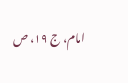امام، ج ۱۹، ص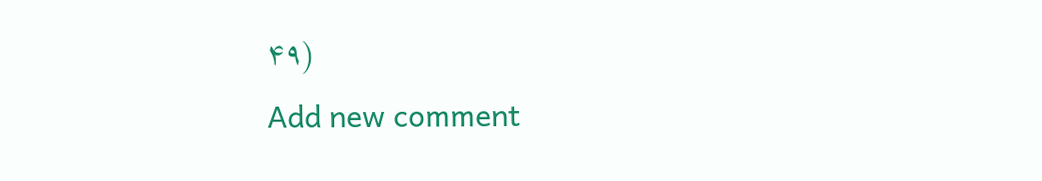۴۹)
Add new comment